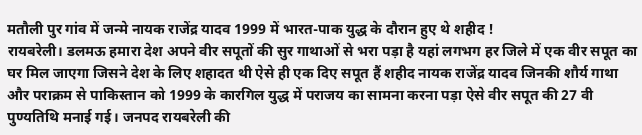मतौली पुर गांव में जन्मे नायक राजेंद्र यादव 1999 में भारत-पाक युद्ध के दौरान हुए थे शहीद !
रायबरेली। डलमऊ हमारा देश अपने वीर सपूतों की सुर गाथाओं से भरा पड़ा है यहां लगभग हर जिले में एक वीर सपूत का घर मिल जाएगा जिसने देश के लिए शहादत थी ऐसे ही एक दिए सपूत हैं शहीद नायक राजेंद्र यादव जिनकी शौर्य गाथा और पराक्रम से पाकिस्तान को 1999 के कारगिल युद्ध में पराजय का सामना करना पड़ा ऐसे वीर सपूत की 27 वी पुण्यतिथि मनाई गई। जनपद रायबरेली की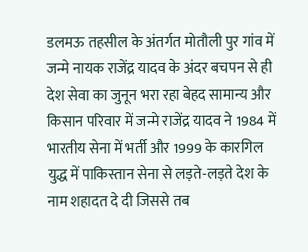डलमऊ तहसील के अंतर्गत मोतौली पुर गांव में जन्मे नायक राजेंद्र यादव के अंदर बचपन से ही देश सेवा का जुनून भरा रहा बेहद सामान्य और किसान परिवार में जन्मे राजेंद्र यादव ने 1984 में भारतीय सेना में भर्ती और 1999 के कारगिल युद्ध में पाकिस्तान सेना से लड़ते-लड़ते देश के नाम शहादत दे दी जिससे तब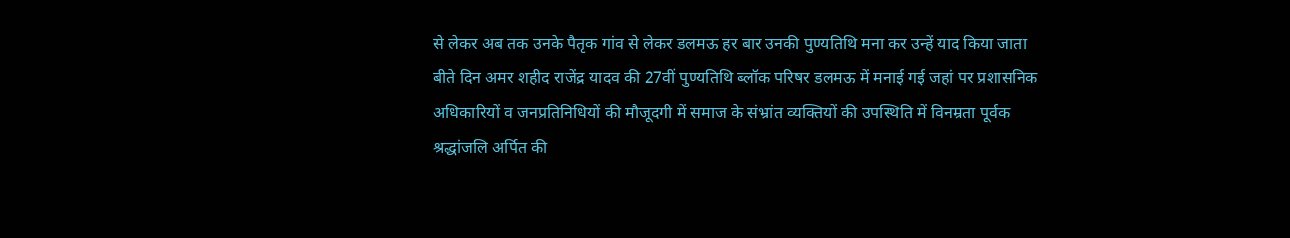से लेकर अब तक उनके पैतृक गांव से लेकर डलमऊ हर बार उनकी पुण्यतिथि मना कर उन्हें याद किया जाता बीते दिन अमर शहीद राजेंद्र यादव की 27वीं पुण्यतिथि ब्लॉक परिषर डलमऊ में मनाई गई जहां पर प्रशासनिक अधिकारियों व जनप्रतिनिधियों की मौजूदगी में समाज के संभ्रांत व्यक्तियों की उपस्थिति में विनम्रता पूर्वक श्रद्धांजलि अर्पित की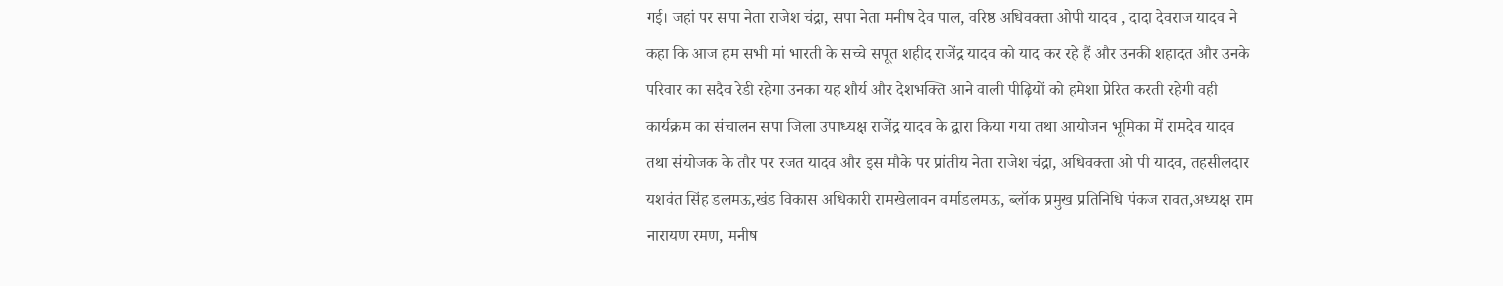गई। जहां पर सपा नेता राजेश चंद्रा, सपा नेता मनीष देव पाल, वरिष्ठ अधिवक्ता ओपी यादव , दादा देवराज यादव ने कहा कि आज हम सभी मां भारती के सच्चे सपूत शहीद राजेंद्र यादव को याद कर रहे हैं और उनकी शहादत और उनके परिवार का सदैव रेडी रहेगा उनका यह शौर्य और देशभक्ति आने वाली पीढ़ियों को हमेशा प्रेरित करती रहेगी वही कार्यक्रम का संचालन सपा जिला उपाध्यक्ष राजेंद्र यादव के द्वारा किया गया तथा आयोजन भूमिका में रामदेव यादव तथा संयोजक के तौर पर रजत यादव और इस मौके पर प्रांतीय नेता राजेश चंद्रा, अधिवक्ता ओ पी यादव, तहसीलदार यशवंत सिंह डलमऊ,खंड विकास अधिकारी रामखेलावन वर्माडलमऊ, ब्लॉक प्रमुख प्रतिनिधि पंकज रावत,अध्यक्ष राम नारायण रमण, मनीष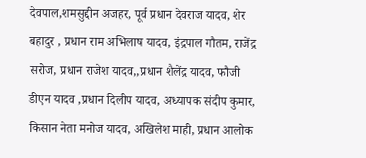देवपाल,शमसुद्दीन अजहर, पूर्व प्रधान देवराज यादव, शेर बहादुर , प्रधान राम अभिलाष यादव, इंद्रपाल गौतम, राजेंद्र सरोज, प्रधान राजेश यादव,,प्रधान शैलेंद्र यादव, फौजी डीएन यादव ,प्रधान दिलीप यादव, अध्यापक संदीप कुमार, किसान नेता मनोज यादव, अखिलेश माही, प्रधान आलोक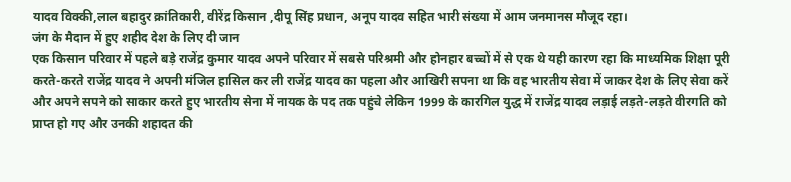यादव विक्की,लाल बहादुर क्रांतिकारी, वीरेंद्र किसान ,दीपू सिंह प्रधान, अनूप यादव सहित भारी संख्या में आम जनमानस मौजूद रहा।
जंग के मैदान में हुए शहीद देश के लिए दी जान
एक किसान परिवार में पहले बड़े राजेंद्र कुमार यादव अपने परिवार में सबसे परिश्रमी और होनहार बच्चों में से एक थे यही कारण रहा कि माध्यमिक शिक्षा पूरी करते-करते राजेंद्र यादव ने अपनी मंजिल हासिल कर ली राजेंद्र यादव का पहला और आखिरी सपना था कि वह भारतीय सेवा में जाकर देश के लिए सेवा करें और अपने सपने को साकार करते हुए भारतीय सेना में नायक के पद तक पहुंचे लेकिन 1999 के कारगिल युद्ध में राजेंद्र यादव लड़ाई लड़ते-लड़ते वीरगति को प्राप्त हो गए और उनकी शहादत की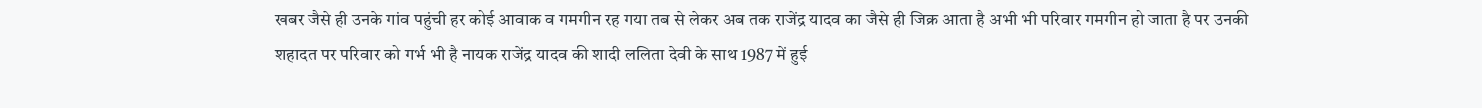खबर जैसे ही उनके गांव पहुंची हर कोई आवाक व गमगीन रह गया तब से लेकर अब तक राजेंद्र यादव का जैसे ही जिक्र आता है अभी भी परिवार गमगीन हो जाता है पर उनकी शहादत पर परिवार को गर्भ भी है नायक राजेंद्र यादव की शादी ललिता देवी के साथ 1987 में हुई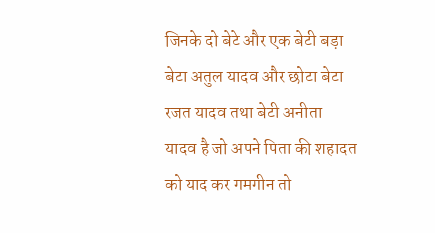जिनके दो बेटे और एक बेटी बड़ा बेटा अतुल यादव और छोटा बेटा रजत यादव तथा बेटी अनीता यादव है जो अपने पिता की शहादत को याद कर गमगीन तो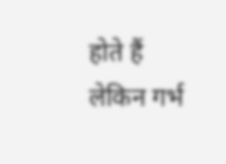होते हैं लेकिन गर्भ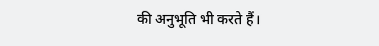की अनुभूति भी करते हैं।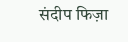संदीप फिज़ा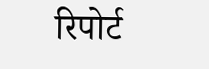रिपोर्ट